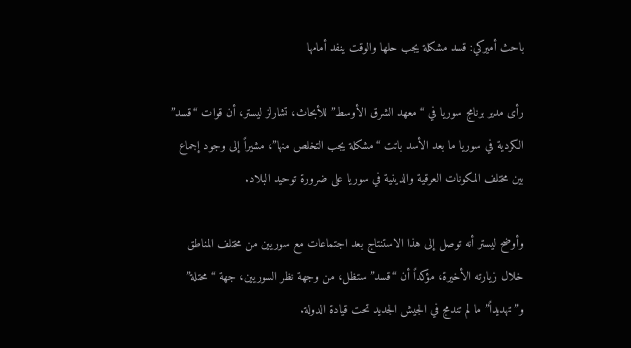باحث أميركي: قسد مشكلة يجب حلها والوقت ينفد أمامها

رأى مدير برنامج سوريا في “معهد الشرق الأوسط” للأبحاث، تشارلز ليستر، أن قوات “قسد” الكردية في سوريا ما بعد الأسد باتت “مشكلة يجب التخلص منها”، مشيراً إلى وجود إجماع بين مختلف المكونات العرقية والدينية في سوريا على ضرورة توحيد البلاد.

وأوضح ليستر أنه توصل إلى هذا الاستنتاج بعد اجتماعات مع سوريين من مختلف المناطق خلال زيارته الأخيرة، مؤكداً أن “قسد” ستظل، من وجهة نظر السوريين، جهة “محتلة” و”تهديداً” ما لم تندمج في الجيش الجديد تحت قيادة الدولة.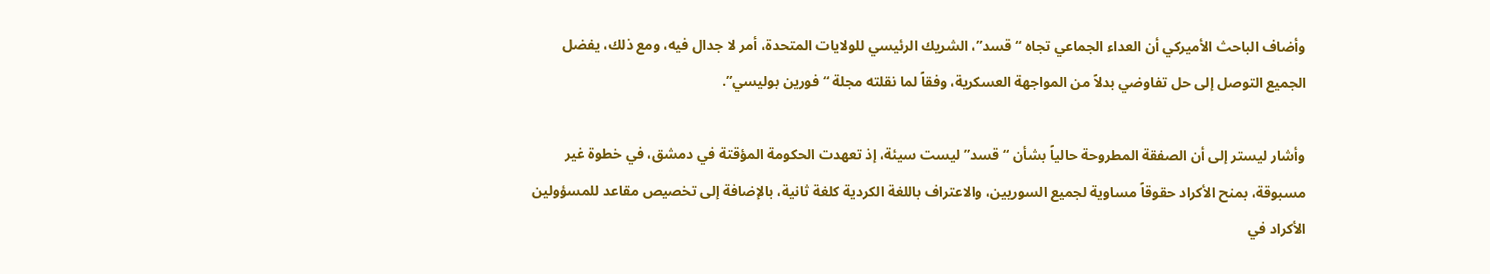وأضاف الباحث الأميركي أن العداء الجماعي تجاه “قسد”، الشريك الرئيسي للولايات المتحدة، أمر لا جدال فيه، ومع ذلك، يفضل الجميع التوصل إلى حل تفاوضي بدلاً من المواجهة العسكرية، وفقاً لما نقلته مجلة “فورين بوليسي”.

وأشار ليستر إلى أن الصفقة المطروحة حالياً بشأن “قسد” ليست سيئة، إذ تعهدت الحكومة المؤقتة في دمشق، في خطوة غير مسبوقة، بمنح الأكراد حقوقاً مساوية لجميع السوريين، والاعتراف باللغة الكردية كلغة ثانية، بالإضافة إلى تخصيص مقاعد للمسؤولين الأكراد في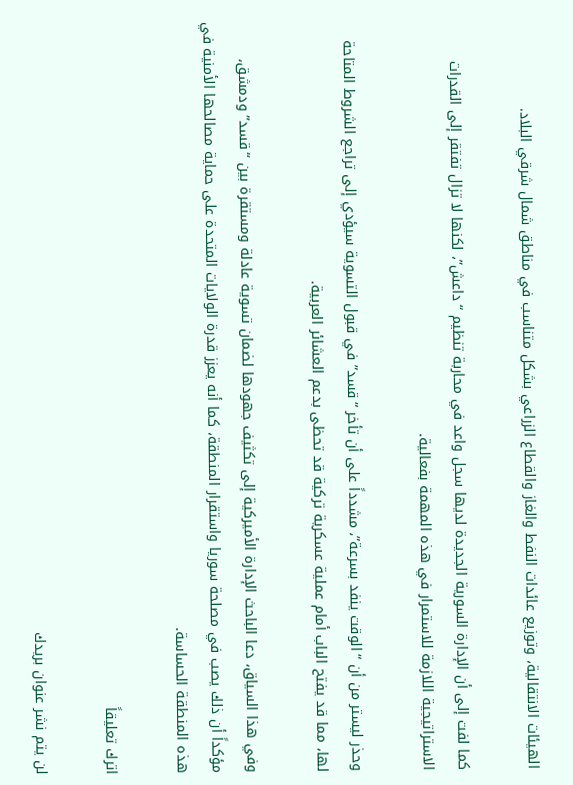الهيئات الانتقالية، وتوزيع عائدات النفط والغاز والقطاع الزراعي بشكل متناسب في مناطق شمال شرقي البلاد.

كما لفت إلى أن الإدارة السورية الجديدة لديها سجل واعد في محاربة تنظيم “داعش”، لكنها لا تزال تفتقر إلى القدرات الاستراتيجية اللازمة للاستمرار في هذه المهمة بفعالية.

وحذر ليستر من أن “الوقت ينفد بسرعة”، مشدداً على أن تأخر “قسد” في قبول التسوية سيؤدي إلى تراجع الشروط المتاحة لها، مما قد يفتح الباب أمام عملية عسكرية تركية قد تحظى بدعم العشائر العربية.

وفي هذا السياق، دعا الباحث الإدارة الأميركية إلى تكثيف جهودها لضمان تسوية عادلة ومستقرة بين “قسد” ودمشق، مؤكداً أن ذلك يصب في مصلحة سوريا واستقرار المنطقة، كما أنه يعزز قدرة الولايات المتحدة على حماية مصالحها الأمنية في هذه المنطقة الحساسة.

اترك تعليقاً

لن يتم نشر عنوان بريدك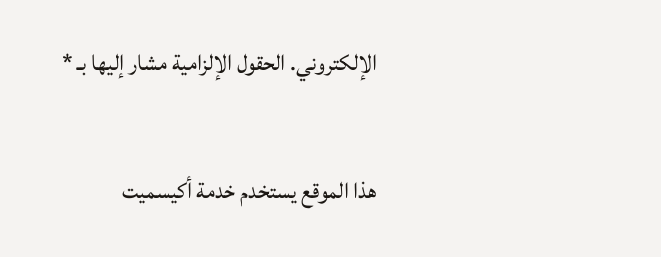الإلكتروني. الحقول الإلزامية مشار إليها بـ *

هذا الموقع يستخدم خدمة أكيسميت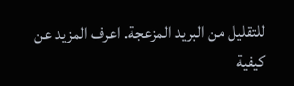للتقليل من البريد المزعجة. اعرف المزيد عن كيفية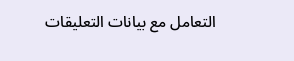التعامل مع بيانات التعليقات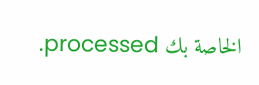الخاصة بك processed.